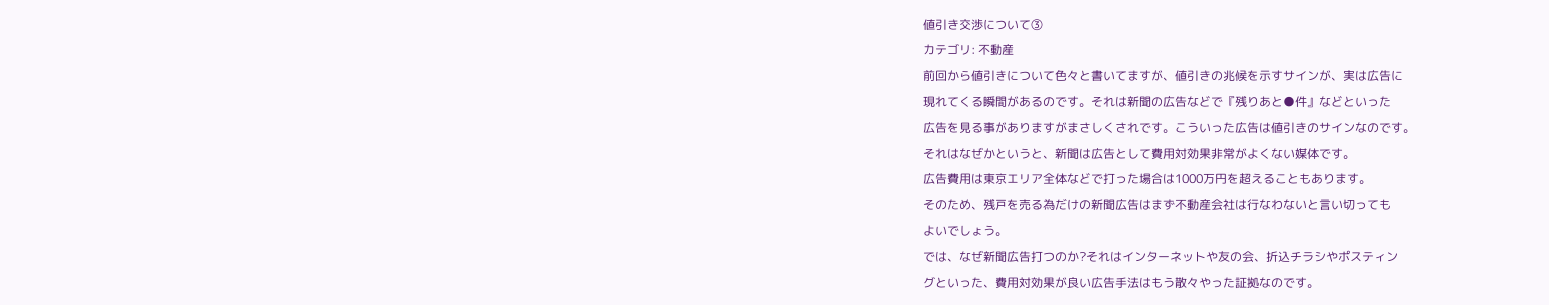値引き交渉について③
カテゴリ: 不動産
前回から値引きについて色々と書いてますが、値引きの兆候を示すサインが、実は広告に
現れてくる瞬間があるのです。それは新聞の広告などで『残りあと●件』などといった
広告を見る事がありますがまさしくされです。こういった広告は値引きのサインなのです。
それはなぜかというと、新聞は広告として費用対効果非常がよくない媒体です。
広告費用は東京エリア全体などで打った場合は1000万円を超えることもあります。
そのため、残戸を売る為だけの新聞広告はまず不動産会社は行なわないと言い切っても
よいでしょう。
では、なぜ新聞広告打つのか?それはインターネットや友の会、折込チラシやポスティン
グといった、費用対効果が良い広告手法はもう散々やった証拠なのです。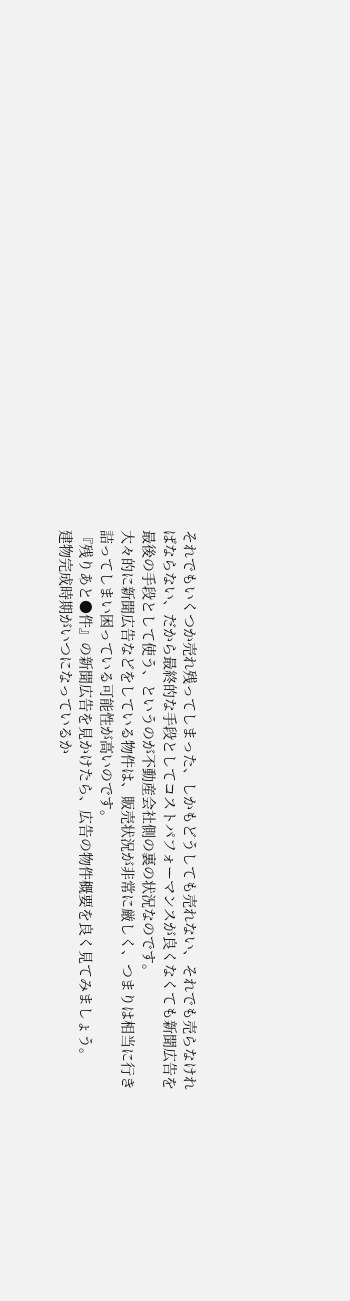それでもいくつか売れ残ってしまった、しかもどうしても売れない、それでも売らなけれ
ばならない、だから最終的な手段としてコストパフォーマンスが良くなくても新聞広告を
最後の手段として使う、というのが不動産会社側の裏の状況なのです。
大々的に新聞広告などをしている物件は、販売状況が非常に厳しく、つまりは相当に行き
詰ってしまい困っている可能性が高いのです。
『残りあと●件』の新聞広告を見かけたら、広告の物件概要を良く見てみましょう。
建物完成時期がいつになっているか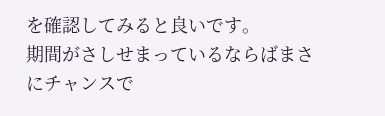を確認してみると良いです。
期間がさしせまっているならばまさにチャンスで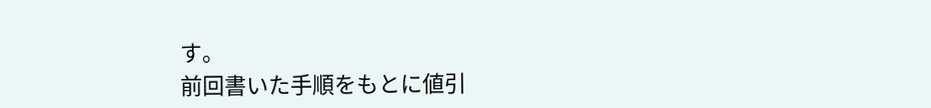す。
前回書いた手順をもとに値引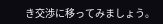き交渉に移ってみましょう。